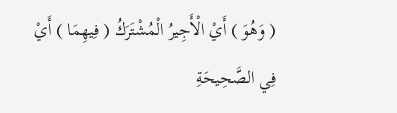( وَهُوَ ) أَيْ الْأَجِيرُ الْمُشْتَرَكُ ( فِيهِمَا ) أَيْ فِي الصَّحِيحَةِ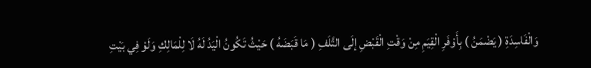وَالْفَاسِدَةِ ( يَضْمَنُ ) بِأَوْفَرِ الْقِيَمِ مِنْ وَقْتِ الْقَبْضِ إلَى التَّلَفِ ( مَا قَبَضَهُ ) حَيْثُ تَكُونُ الْيَدُ لَهُ لَا لِلْمَالِكِ وَلَوْ فِي بَيْتِ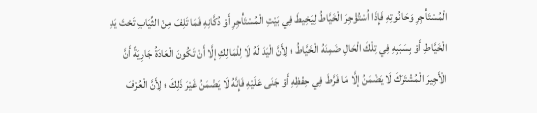الْمُسْتَأْجِرِ وَحَانُوتِهِ فَإِذَا اُسْتُؤْجِرَ الْخَيَّاطُ لِيَخِيطَ فِي بَيْتِ الْمُسْتَأْجِرِ أَوْ دُكَّانِهِ فَمَا تَلِفَ مِنْ الثِّيَابِ تَحْتَ يَدِ الْخَيَّاطِ أَوْ بِسَبَبِهِ فِي تِلْكَ الْحَالِ ضَمِنَهُ الْخَيَّاطُ ؛ لِأَنَّ الْيَدَ لَهُ لَا لِلْمَالِكِ إلَّا أَنْ تَكُونَ الْعَادَةُ جَارِيَةً أَنَّ الْأَجِيرَ الْمُشْتَرَكَ لَا يَضْمَنُ إلَّا مَا فَرَّطَ فِي حِفْظِهِ أَوْ جَنَى عَلَيْهِ فَإِنَّهُ لَا يَضْمَنُ غَيْرَ ذَلِكَ ؛ لِأَنَّ الْعُرْفَ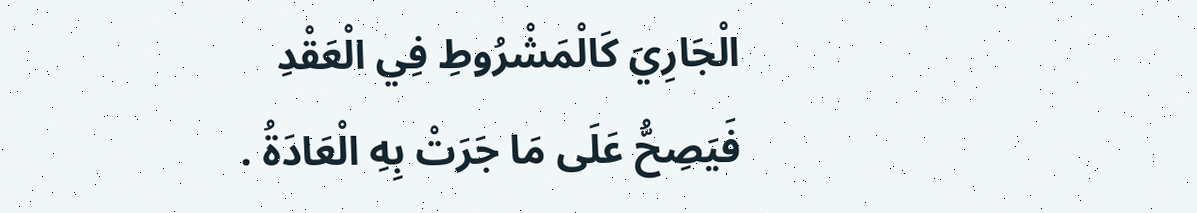الْجَارِيَ كَالْمَشْرُوطِ فِي الْعَقْدِ فَيَصِحُّ عَلَى مَا جَرَتْ بِهِ الْعَادَةُ .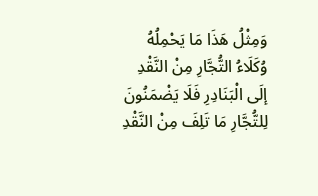وَمِثْلُ هَذَا مَا يَحْمِلُهُ وُكَلَاءُ التُّجَّارِ مِنْ النَّقْدِ إلَى الْبَنَادِرِ فَلَا يَضْمَنُونَ لِلتُّجَّارِ مَا تَلِفَ مِنْ النَّقْدِ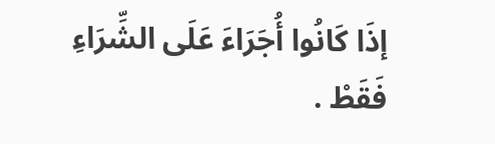إذَا كَانُوا أُجَرَاءَ عَلَى الشِّرَاءِ فَقَطْ .